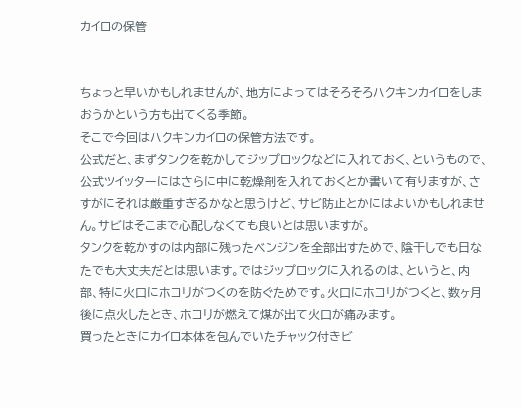カイロの保管


ちょっと早いかもしれませんが、地方によってはそろそろハクキンカイロをしまおうかという方も出てくる季節。
そこで今回はハクキンカイロの保管方法です。
公式だと、まずタンクを乾かしてジップロックなどに入れておく、というもので、公式ツイッターにはさらに中に乾燥剤を入れておくとか書いて有りますが、さすがにそれは厳重すぎるかなと思うけど、サビ防止とかにはよいかもしれません。サビはそこまで心配しなくても良いとは思いますが。
タンクを乾かすのは内部に残ったベンジンを全部出すためで、陰干しでも日なたでも大丈夫だとは思います。ではジップロックに入れるのは、というと、内部、特に火口にホコリがつくのを防ぐためです。火口にホコリがつくと、数ヶ月後に点火したとき、ホコリが燃えて煤が出て火口が痛みます。
買ったときにカイロ本体を包んでいたチャック付きビ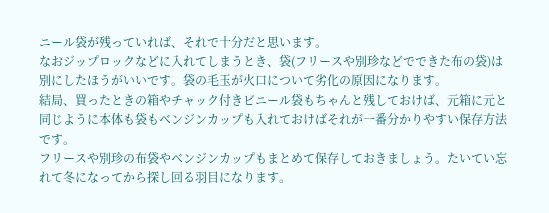ニール袋が残っていれば、それで十分だと思います。
なおジップロックなどに入れてしまうとき、袋(フリースや別珍などでできた布の袋)は別にしたほうがいいです。袋の毛玉が火口について劣化の原因になります。
結局、買ったときの箱やチャック付きビニール袋もちゃんと残しておけば、元箱に元と同じように本体も袋もベンジンカップも入れておけばそれが一番分かりやすい保存方法です。
フリースや別珍の布袋やベンジンカップもまとめて保存しておきましょう。たいてい忘れて冬になってから探し回る羽目になります。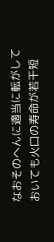なおそのへんに適当に転がしておいても火口の寿命が若干短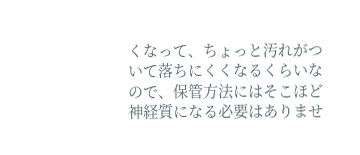くなって、ちょっと汚れがついて落ちにくくなるくらいなので、保管方法にはそこほど神経質になる必要はありませ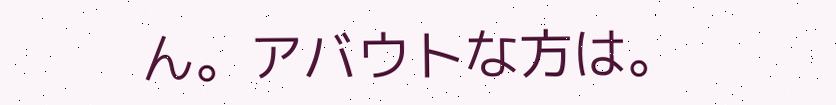ん。アバウトな方は。